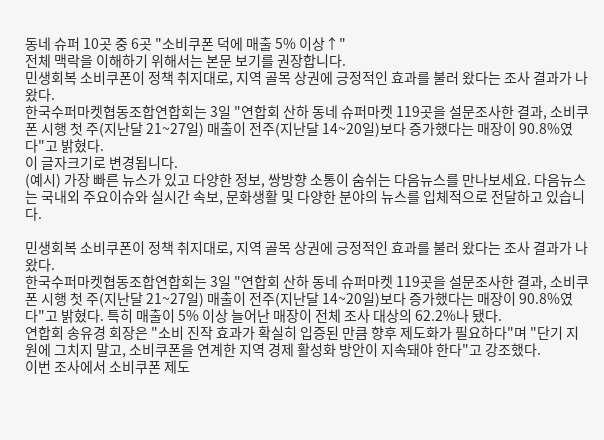동네 슈퍼 10곳 중 6곳 "소비쿠폰 덕에 매출 5% 이상↑"
전체 맥락을 이해하기 위해서는 본문 보기를 권장합니다.
민생회복 소비쿠폰이 정책 취지대로, 지역 골목 상권에 긍정적인 효과를 불러 왔다는 조사 결과가 나왔다.
한국수퍼마켓협동조합연합회는 3일 "연합회 산하 동네 슈퍼마켓 119곳을 설문조사한 결과, 소비쿠폰 시행 첫 주(지난달 21~27일) 매출이 전주(지난달 14~20일)보다 증가했다는 매장이 90.8%였다"고 밝혔다.
이 글자크기로 변경됩니다.
(예시) 가장 빠른 뉴스가 있고 다양한 정보, 쌍방향 소통이 숨쉬는 다음뉴스를 만나보세요. 다음뉴스는 국내외 주요이슈와 실시간 속보, 문화생활 및 다양한 분야의 뉴스를 입체적으로 전달하고 있습니다.

민생회복 소비쿠폰이 정책 취지대로, 지역 골목 상권에 긍정적인 효과를 불러 왔다는 조사 결과가 나왔다.
한국수퍼마켓협동조합연합회는 3일 "연합회 산하 동네 슈퍼마켓 119곳을 설문조사한 결과, 소비쿠폰 시행 첫 주(지난달 21~27일) 매출이 전주(지난달 14~20일)보다 증가했다는 매장이 90.8%였다"고 밝혔다. 특히 매출이 5% 이상 늘어난 매장이 전체 조사 대상의 62.2%나 됐다.
연합회 송유경 회장은 "소비 진작 효과가 확실히 입증된 만큼 향후 제도화가 필요하다"며 "단기 지원에 그치지 말고, 소비쿠폰을 연계한 지역 경제 활성화 방안이 지속돼야 한다"고 강조했다.
이번 조사에서 소비쿠폰 제도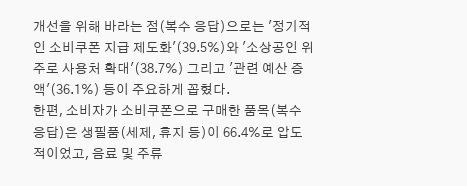개선을 위해 바라는 점(복수 응답)으로는 '정기적인 소비쿠폰 지급 제도화'(39.5%)와 '소상공인 위주로 사용처 확대'(38.7%) 그리고 '관련 예산 증액'(36.1%) 등이 주요하게 꼽혔다.
한편, 소비자가 소비쿠폰으로 구매한 품목(복수 응답)은 생필품(세제, 휴지 등)이 66.4%로 압도적이었고, 음료 및 주류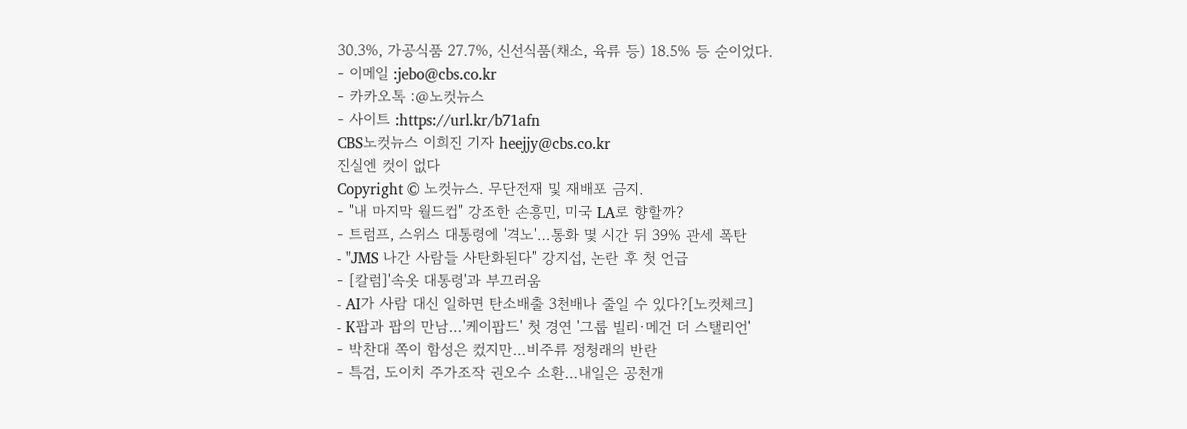30.3%, 가공식품 27.7%, 신선식품(채소, 육류 등) 18.5% 등 순이었다.
- 이메일 :jebo@cbs.co.kr
- 카카오톡 :@노컷뉴스
- 사이트 :https://url.kr/b71afn
CBS노컷뉴스 이희진 기자 heejjy@cbs.co.kr
진실엔 컷이 없다
Copyright © 노컷뉴스. 무단전재 및 재배포 금지.
- "내 마지막 월드컵" 강조한 손흥민, 미국 LA로 향할까?
- 트럼프, 스위스 대통령에 '격노'…통화 몇 시간 뒤 39% 관세 폭탄
- "JMS 나간 사람들 사탄화된다" 강지섭, 논란 후 첫 언급
- [칼럼]'속옷 대통령'과 부끄러움
- AI가 사람 대신 일하면 탄소배출 3천배나 줄일 수 있다?[노컷체크]
- K팝과 팝의 만남…'케이팝드' 첫 경연 '그룹 빌리·메건 더 스탤리언'
- 박찬대 쪽이 함성은 컸지만…비주류 정청래의 반란
- 특검, 도이치 주가조작 권오수 소환…내일은 공천개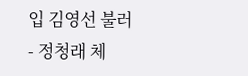입 김영선 불러
- 정청래 체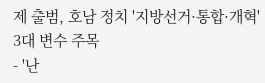제 출범, 호남 정치 '지방선거·통합·개혁' 3대 변수 주목
- '난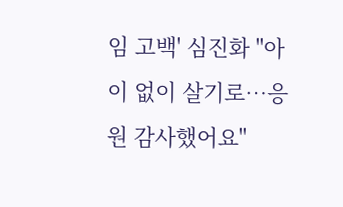임 고백' 심진화 "아이 없이 살기로…응원 감사했어요"